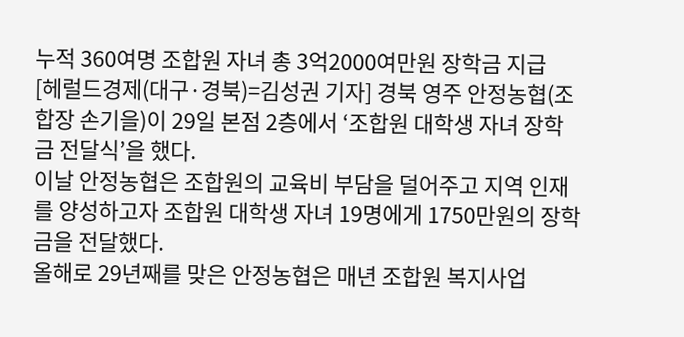누적 360여명 조합원 자녀 총 3억2000여만원 장학금 지급
[헤럴드경제(대구·경북)=김성권 기자] 경북 영주 안정농협(조합장 손기을)이 29일 본점 2층에서 ‘조합원 대학생 자녀 장학금 전달식’을 했다.
이날 안정농협은 조합원의 교육비 부담을 덜어주고 지역 인재를 양성하고자 조합원 대학생 자녀 19명에게 1750만원의 장학금을 전달했다.
올해로 29년째를 맞은 안정농협은 매년 조합원 복지사업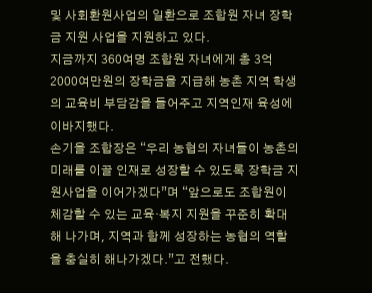및 사회환원사업의 일환으로 조합원 자녀 장학금 지원 사업을 지원하고 있다.
지금까지 360여명 조합원 자녀에게 총 3억2000여만원의 장학금을 지급해 농촌 지역 학생의 교육비 부담감을 들어주고 지역인재 육성에 이바지했다.
손기을 조합장은 “우리 농협의 자녀들이 농촌의 미래를 이끌 인재로 성장할 수 있도록 장학금 지원사업을 이어가겠다”며 “앞으로도 조합원이 체감할 수 있는 교육·복지 지원을 꾸준히 확대해 나가며, 지역과 함께 성장하는 농협의 역할을 충실히 해나가겠다.”고 전했다.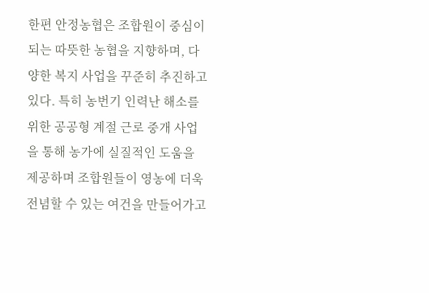한편 안정농협은 조합원이 중심이 되는 따뜻한 농협을 지향하며, 다양한 복지 사업을 꾸준히 추진하고 있다. 특히 농번기 인력난 해소를 위한 공공형 계절 근로 중개 사업을 통해 농가에 실질적인 도움을 제공하며 조합원들이 영농에 더욱 전념할 수 있는 여건을 만들어가고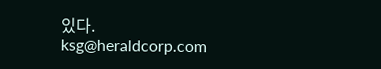있다.
ksg@heraldcorp.com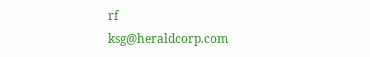rf
ksg@heraldcorp.com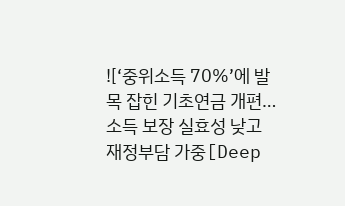![‘중위소득 70%’에 발목 잡힌 기초연금 개편…소득 보장 실효성 낮고 재정부담 가중[Deep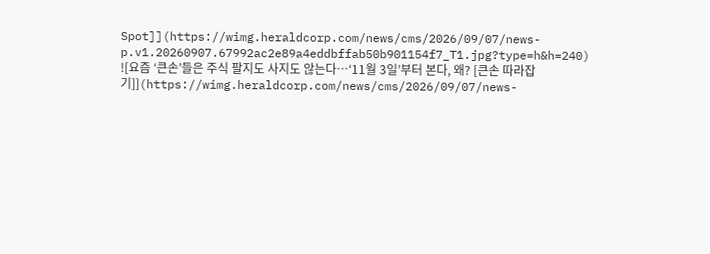Spot]](https://wimg.heraldcorp.com/news/cms/2026/09/07/news-p.v1.20260907.67992ac2e89a4eddbffab50b901154f7_T1.jpg?type=h&h=240)
![요즘 ‘큰손’들은 주식 팔지도 사지도 않는다…‘11월 3일’부터 본다, 왜? [큰손 따라잡기]](https://wimg.heraldcorp.com/news/cms/2026/09/07/news-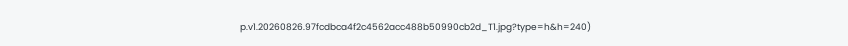p.v1.20260826.97fcdbca4f2c4562acc488b50990cb2d_T1.jpg?type=h&h=240)